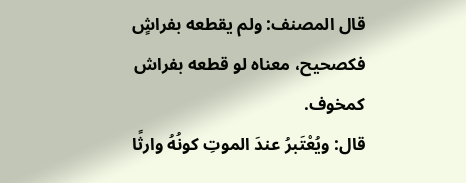قال المصنف: ولم يقطعه بفراشٍ فكصحيح، معناه لو قطعه بفراش كمخوف.
قال: ويُعْتَبرُ عندَ الموتِ كونُهُ وارثًا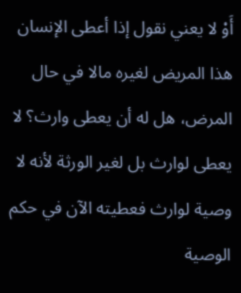أَوْ لا يعني نقول إذا أعطى الإنسان هذا المريض لغيره مالا في حال المرض، هل له أن يعطى وارث؟ لا يعطى لوارث بل لغير الورثة لأنه لا وصية لوارث فعطيته الآن في حكم الوصية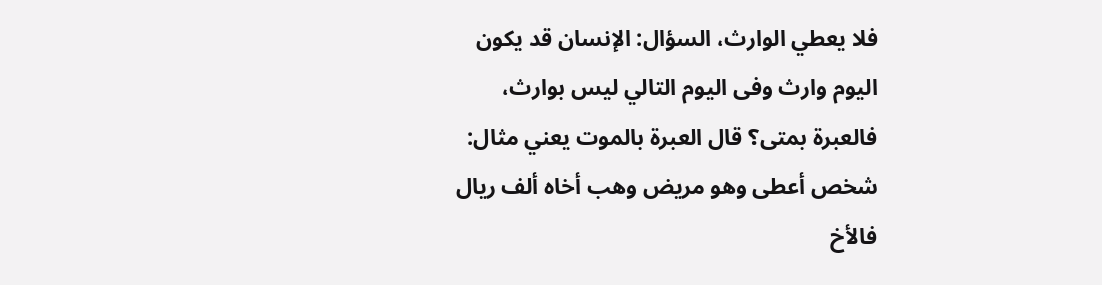فلا يعطي الوارث، السؤال: الإنسان قد يكون اليوم وارث وفى اليوم التالي ليس بوارث، فالعبرة بمتى؟ قال العبرة بالموت يعني مثال: شخص أعطى وهو مريض وهب أخاه ألف ريال فالأخ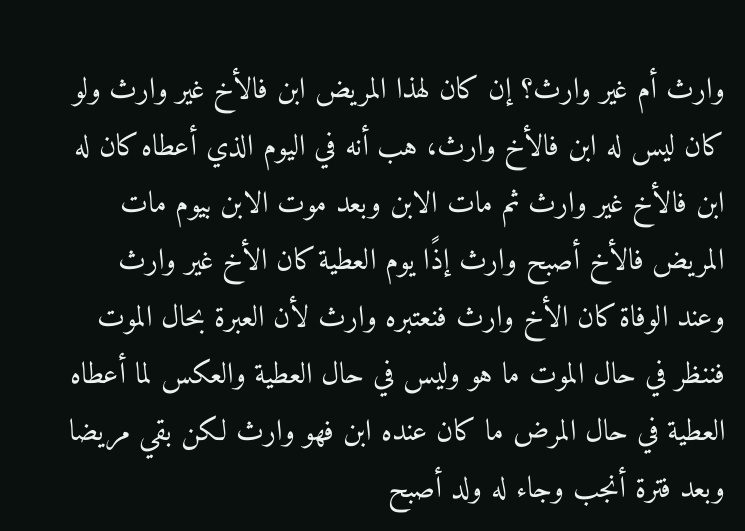وارث أم غير وارث؟ إن كان لهذا المريض ابن فالأخ غير وارث ولو كان ليس له ابن فالأخ وارث، هب أنه في اليوم الذي أعطاه كان له ابن فالأخ غير وارث ثم مات الابن وبعد موت الابن بيوم مات المريض فالأخ أصبح وارث إذًا يوم العطية كان الأخ غير وارث وعند الوفاة كان الأخ وارث فنعتبره وارث لأن العبرة بحال الموت فننظر في حال الموت ما هو وليس في حال العطية والعكس لما أعطاه العطية في حال المرض ما كان عنده ابن فهو وارث لكن بقي مريضا وبعد فترة أنجب وجاء له ولد أصبح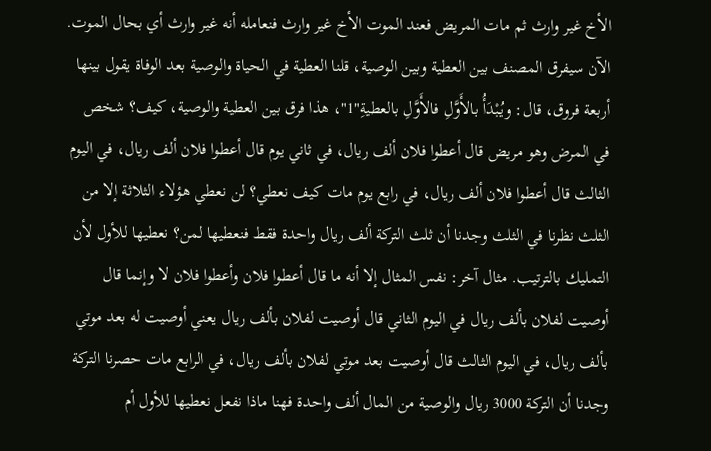الأخ غير وارث ثم مات المريض فعند الموت الأخ غير وارث فنعامله أنه غير وارث أي بحال الموت. الآن سيفرق المصنف بين العطية وبين الوصية، قلنا العطية في الحياة والوصية بعد الوفاة يقول بينها أربعة فروق، قال: ويُبْدَأُ بالأَوَّلِ فالأَوَّلِ بالعطيةِ"1"، هذا فرق بين العطية والوصية، كيف؟ شخص في المرض وهو مريض قال أعطوا فلان ألف ريال، في ثاني يوم قال أعطوا فلان ألف ريال، في اليوم الثالث قال أعطوا فلان ألف ريال، في رابع يوم مات كيف نعطي؟ لن نعطي هؤلاء الثلاثة إلا من الثلث نظرنا في الثلث وجدنا أن ثلث التركة ألف ريال واحدة فقط فنعطيها لمن؟ نعطيها للأول لأن التمليك بالترتيب. مثال آخر: نفس المثال إلا أنه ما قال أعطوا فلان وأعطوا فلان لا وإنما قال أوصيت لفلان بألف ريال في اليوم الثاني قال أوصيت لفلان بألف ريال يعني أوصيت له بعد موتي بألف ريال، في اليوم الثالث قال أوصيت بعد موتي لفلان بألف ريال، في الرابع مات حصرنا التركة وجدنا أن التركة 3000 ريال والوصية من المال ألف واحدة فهنا ماذا نفعل نعطيها للأول أم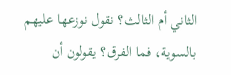الثاني أم الثالث؟ نقول نوزعها عليهم بالسوية، فما الفرق؟ يقولون أن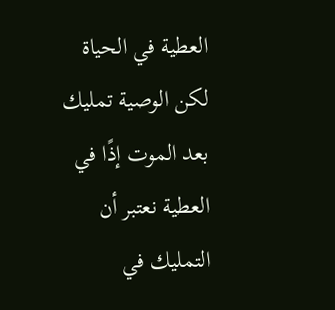العطية في الحياة لكن الوصية تمليك بعد الموت إذًا في العطية نعتبر أن التمليك في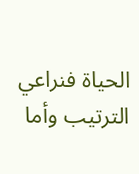الحياة فنراعي الترتيب وأما